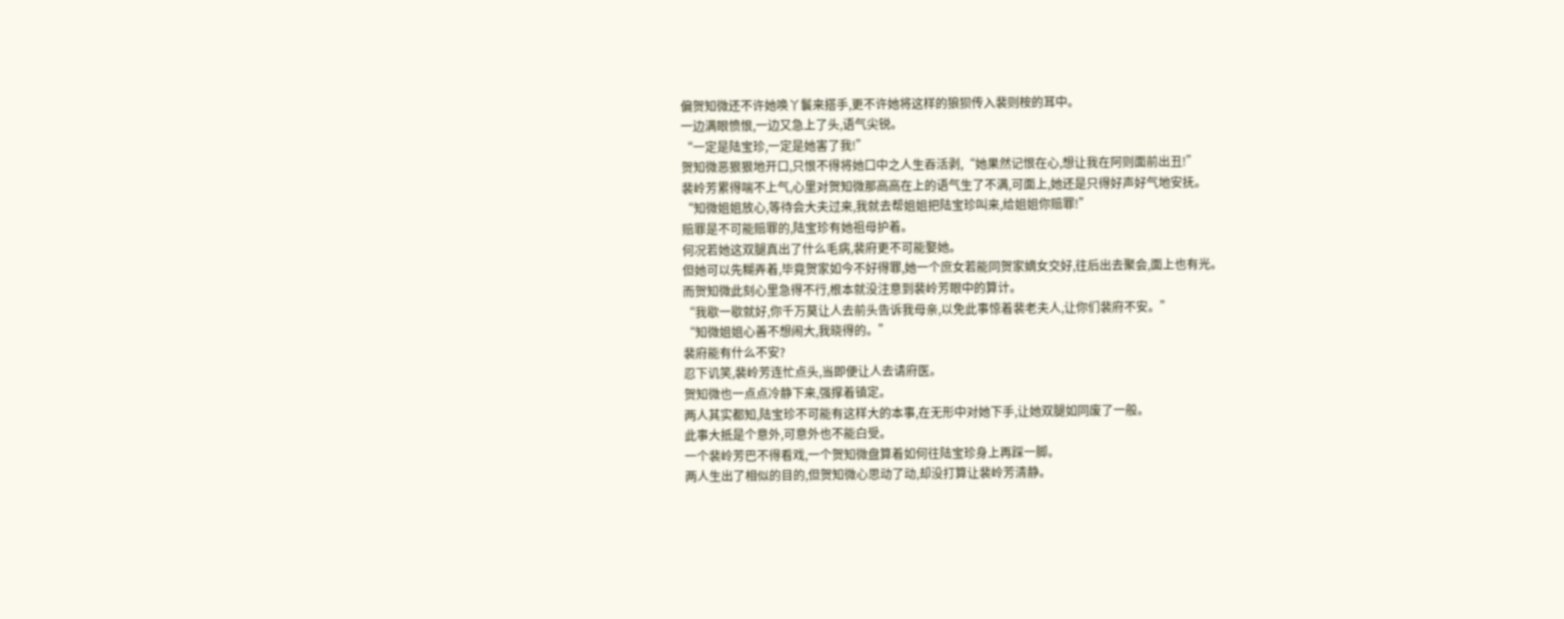偏贺知微还不许她唤丫鬟来搭手,更不许她将这样的狼狈传入裴则桉的耳中。
一边满眼愤恨,一边又急上了头,语气尖锐。
“一定是陆宝珍,一定是她害了我!”
贺知微恶狠狠地开口,只恨不得将她口中之人生吞活剥,“她果然记恨在心,想让我在阿则面前出丑!”
裴岭芳累得喘不上气,心里对贺知微那高高在上的语气生了不满,可面上,她还是只得好声好气地安抚。
“知微姐姐放心,等待会大夫过来,我就去帮姐姐把陆宝珍叫来,给姐姐你赔罪!”
赔罪是不可能赔罪的,陆宝珍有她祖母护着。
何况若她这双腿真出了什么毛病,裴府更不可能娶她。
但她可以先糊弄着,毕竟贺家如今不好得罪,她一个庶女若能同贺家嫡女交好,往后出去聚会,面上也有光。
而贺知微此刻心里急得不行,根本就没注意到裴岭芳眼中的算计。
“我歇一歇就好,你千万莫让人去前头告诉我母亲,以免此事惊着裴老夫人,让你们裴府不安。”
“知微姐姐心善不想闹大,我晓得的。”
裴府能有什么不安?
忍下讥笑,裴岭芳连忙点头,当即便让人去请府医。
贺知微也一点点冷静下来,强撑着镇定。
两人其实都知,陆宝珍不可能有这样大的本事,在无形中对她下手,让她双腿如同废了一般。
此事大抵是个意外,可意外也不能白受。
一个裴岭芳巴不得看戏,一个贺知微盘算着如何往陆宝珍身上再踩一脚。
两人生出了相似的目的,但贺知微心思动了动,却没打算让裴岭芳清静。